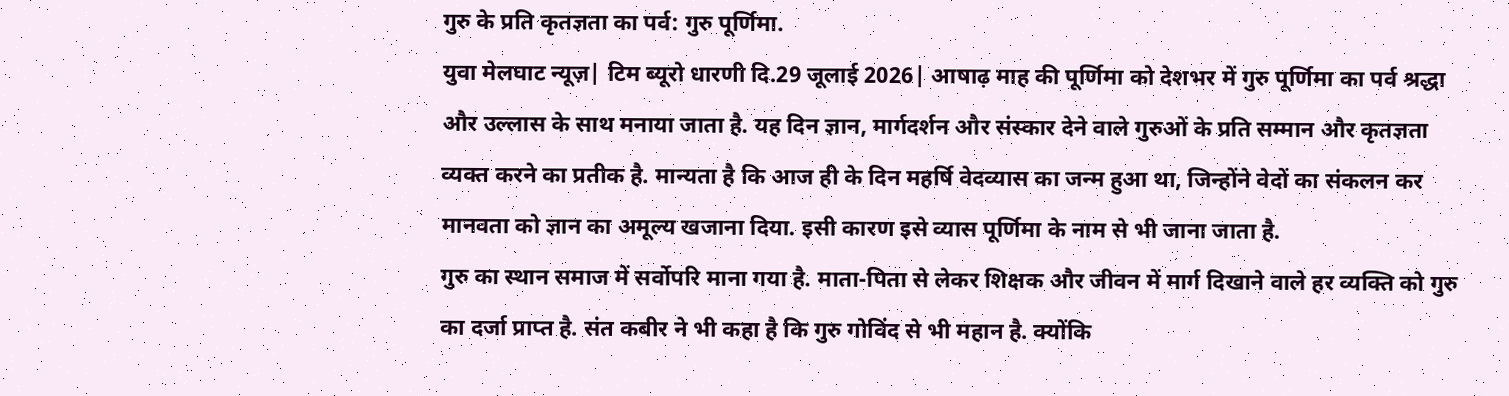गुरु के प्रति कृतज्ञता का पर्व: गुरु पूर्णिमा.
युवा मेलघाट न्यूज़| टिम ब्यूरो धारणी दि.29 जूलाई 2026| आषाढ़ माह की पूर्णिमा को देशभर में गुरु पूर्णिमा का पर्व श्रद्धा और उल्लास के साथ मनाया जाता है. यह दिन ज्ञान, मार्गदर्शन और संस्कार देने वाले गुरुओं के प्रति सम्मान और कृतज्ञता व्यक्त करने का प्रतीक है. मान्यता है कि आज ही के दिन महर्षि वेदव्यास का जन्म हुआ था, जिन्होंने वेदों का संकलन कर मानवता को ज्ञान का अमूल्य खजाना दिया. इसी कारण इसे व्यास पूर्णिमा के नाम से भी जाना जाता है.
गुरु का स्थान समाज में सर्वोपरि माना गया है. माता-पिता से लेकर शिक्षक और जीवन में मार्ग दिखाने वाले हर व्यक्ति को गुरु का दर्जा प्राप्त है. संत कबीर ने भी कहा है कि गुरु गोविंद से भी महान है. क्योंकि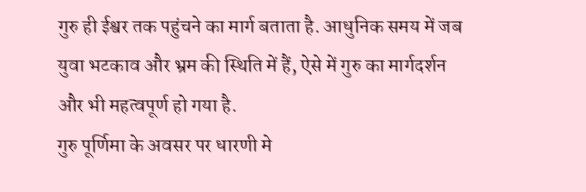गुरु ही ईश्वर तक पहुंचने का मार्ग बताता है. आधुनिक समय में जब युवा भटकाव और भ्रम की स्थिति में हैं, ऐसे में गुरु का मार्गदर्शन और भी महत्वपूर्ण हो गया है.
गुरु पूर्णिमा के अवसर पर धारणी मे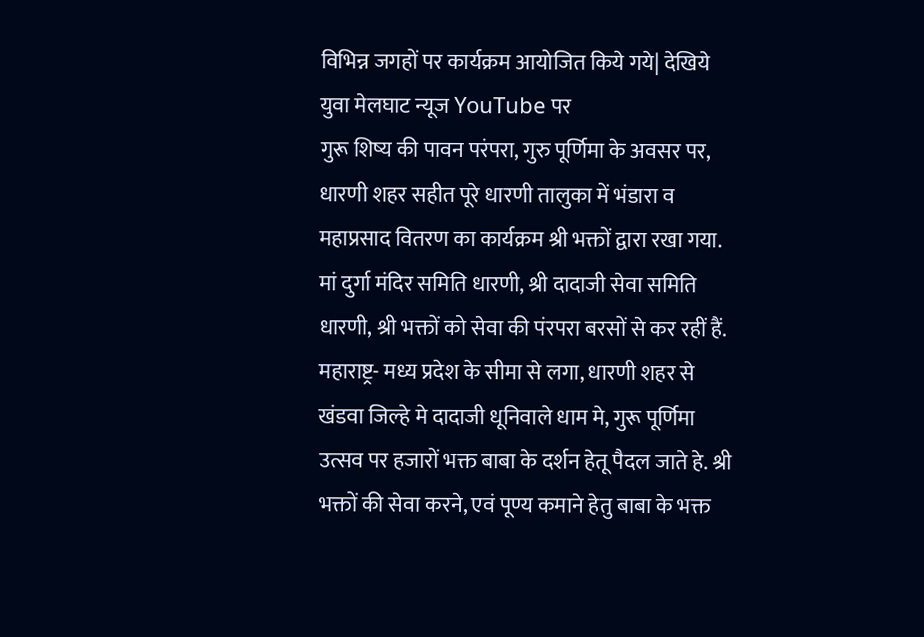विभिन्न जगहों पर कार्यक्रम आयोजित किये गये| देखिये युवा मेलघाट न्यूज YouTube पर
गुरू शिष्य की पावन परंपरा, गुरु पूर्णिमा के अवसर पर, धारणी शहर सहीत पूरे धारणी तालुका में भंडारा व महाप्रसाद वितरण का कार्यक्रम श्री भक्तों द्वारा रखा गया.
मां दुर्गा मंदिर समिति धारणी, श्री दादाजी सेवा समिति धारणी, श्री भक्तों को सेवा की पंरपरा बरसों से कर रहीं हैं. महाराष्ट्र- मध्य प्रदेश के सीमा से लगा, धारणी शहर से खंडवा जिल्हे मे दादाजी धूनिवाले धाम मे, गुरू पूर्णिमा उत्सव पर हजारों भक्त बाबा के दर्शन हेतू पैदल जाते हे. श्री भक्तों की सेवा करने, एवं पूण्य कमाने हेतु बाबा के भक्त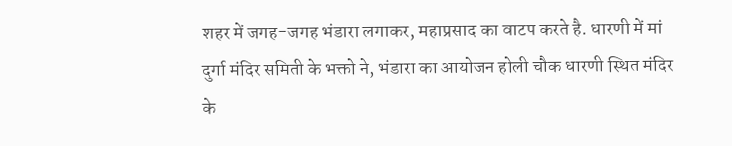शहर में जगह-जगह भंडारा लगाकर, महाप्रसाद का वाटप करते है. धारणी में मां दुर्गा मंदिर समिती के भक्तो ने, भंडारा का आयोजन होली चौक धारणी स्थित मंदिर के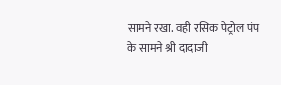सामने रखा. वही रसिक पेट्रोल पंप के सामने श्री दादाजी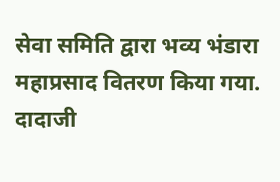सेवा समिति द्वारा भव्य भंडारा महाप्रसाद वितरण किया गया.
दादाजी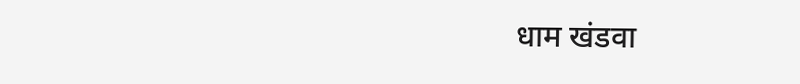धाम खंडवा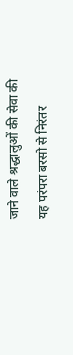जाने वाले श्रद्धालुओं की सेवा की यह परंपरा बरसो से निरंतर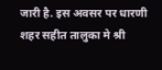जारी है. इस अवसर पर धारणी शहर सहीत तालुका मे श्री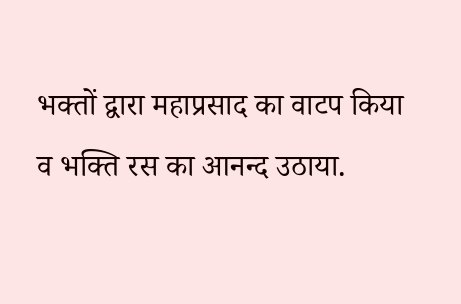भक्तों द्वारा महाप्रसाद का वाटप किया व भक्ति रस का आनन्द उठाया.